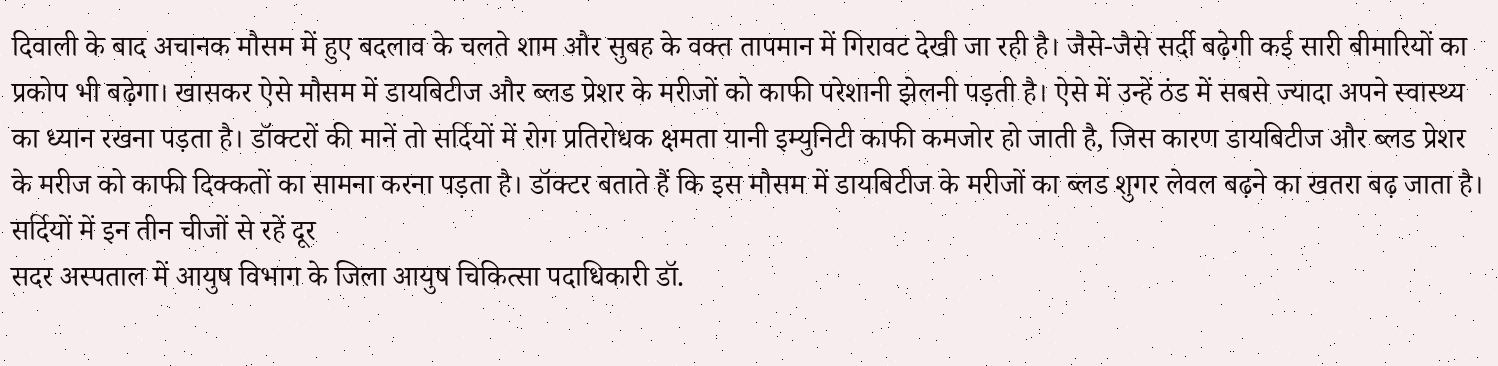दिवाली के बाद अचानक मौसम में हुए बदलाव के चलते शाम और सुबह के वक्त तापमान में गिरावट देखी जा रही है। जैसे-जैसे सर्दी बढ़ेगी कई सारी बीमारियों का प्रकोप भी बढ़ेगा। खासकर ऐसे मौसम में डायबिटीज और ब्लड प्रेशर के मरीजों को काफी परेशानी झेलनी पड़ती है। ऐसे में उन्हें ठंड में सबसे ज्यादा अपने स्वास्थ्य का ध्यान रखना पड़ता है। डॉक्टरों की मानें तो सर्दियों में रोग प्रतिरोधक क्षमता यानी इम्युनिटी काफी कमजोर हो जाती है, जिस कारण डायबिटीज और ब्लड प्रेशर के मरीज को काफी दिक्कतों का सामना करना पड़ता है। डॉक्टर बताते हैं कि इस मौसम में डायबिटीज के मरीजों का ब्लड शुगर लेवल बढ़ने का खतरा बढ़ जाता है।
सर्दियों में इन तीन चीजों से रहें दूर
सदर अस्पताल में आयुष विभाग के जिला आयुष चिकित्सा पदाधिकारी डॉ.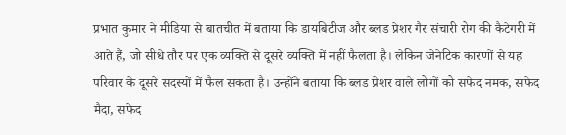प्रभात कुमार ने मीडिया से बातचीत में बताया कि डायबिटीज और ब्लड प्रेशर गैर संचारी रोग की कैटेगरी में आते हैं, जो सीधे तौर पर एक व्यक्ति से दूसरे व्यक्ति में नहीं फैलता है। लेकिन जेनेटिक कारणों से यह परिवार के दूसरे सदस्यों में फैल सकता है। उन्होंने बताया कि ब्लड प्रेशर वाले लोगों को सफेद नमक, सफेद मैदा, सफेद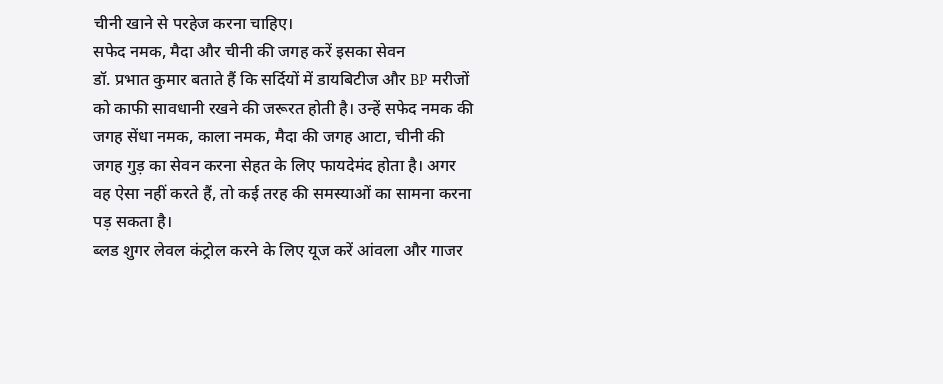चीनी खाने से परहेज करना चाहिए।
सफेद नमक, मैदा और चीनी की जगह करें इसका सेवन
डॉ. प्रभात कुमार बताते हैं कि सर्दियों में डायबिटीज और BP मरीजों को काफी सावधानी रखने की जरूरत होती है। उन्हें सफेद नमक की जगह सेंधा नमक, काला नमक, मैदा की जगह आटा, चीनी की जगह गुड़ का सेवन करना सेहत के लिए फायदेमंद होता है। अगर वह ऐसा नहीं करते हैं, तो कई तरह की समस्याओं का सामना करना पड़ सकता है।
ब्लड शुगर लेवल कंट्रोल करने के लिए यूज करें आंवला और गाजर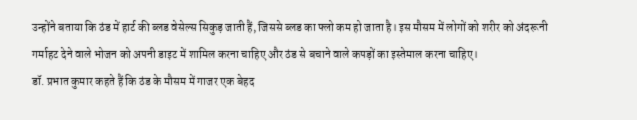उन्होंने बताया कि ठंड में हार्ट की ब्लड वेसेल्स सिकुड़ जाती हैं, जिससे ब्लड का फ्लो कम हो जाता है। इस मौसम में लोगों को शरीर को अंदरूनी गर्माहट देने वाले भोजन को अपनी डाइट में शामिल करना चाहिए और ठंड से बचाने वाले कपड़ों का इस्तेमाल करना चाहिए।
डॉ. प्रभात कुमार कहते हैं कि ठंड के मौसम में गाजर एक बेहद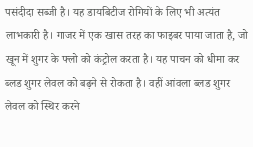पसंदीदा सब्जी है। यह डायबिटीज रोगियों के लिए भी अत्यंत लाभकारी है। गाजर में एक खास तरह का फाइबर पाया जाता है, जो खून में शुगर के फ्लो को कंट्रोल करता है। यह पाचन को धीमा कर ब्लड शुगर लेवल को बढ़ने से रोकता है। वहीं आंवला ब्लड शुगर लेवल को स्थिर करने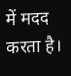में मदद करता है।